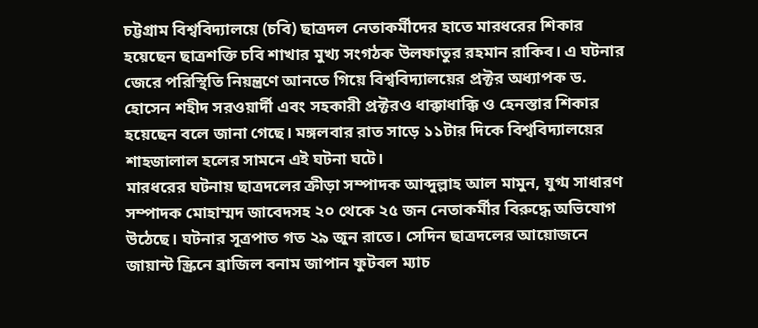চট্টগ্রাম বিশ্ববিদ্যালয়ে (চবি) ছাত্রদল নেতাকর্মীদের হাতে মারধরের শিকার হয়েছেন ছাত্রশক্তি চবি শাখার মুখ্য সংগঠক উলফাতুর রহমান রাকিব। এ ঘটনার জেরে পরিস্থিতি নিয়ন্ত্রণে আনতে গিয়ে বিশ্ববিদ্যালয়ের প্রক্টর অধ্যাপক ড. হোসেন শহীদ সরওয়ার্দী এবং সহকারী প্রক্টরও ধাক্কাধাক্কি ও হেনস্তার শিকার হয়েছেন বলে জানা গেছে। মঙ্গলবার রাত সাড়ে ১১টার দিকে বিশ্ববিদ্যালয়ের শাহজালাল হলের সামনে এই ঘটনা ঘটে।
মারধরের ঘটনায় ছাত্রদলের ক্রীড়া সম্পাদক আব্দুল্লাহ আল মামুন, যুগ্ম সাধারণ সম্পাদক মোহাম্মদ জাবেদসহ ২০ থেকে ২৫ জন নেতাকর্মীর বিরুদ্ধে অভিযোগ উঠেছে। ঘটনার সূত্রপাত গত ২৯ জুন রাতে। সেদিন ছাত্রদলের আয়োজনে জায়ান্ট স্ক্রিনে ব্রাজিল বনাম জাপান ফুটবল ম্যাচ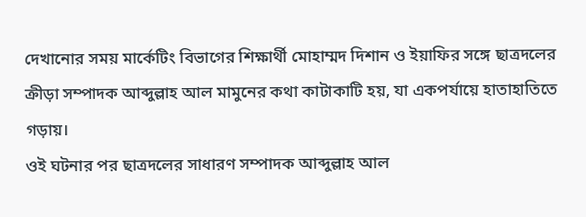দেখানোর সময় মার্কেটিং বিভাগের শিক্ষার্থী মোহাম্মদ দিশান ও ইয়াফির সঙ্গে ছাত্রদলের ক্রীড়া সম্পাদক আব্দুল্লাহ আল মামুনের কথা কাটাকাটি হয়, যা একপর্যায়ে হাতাহাতিতে গড়ায়।
ওই ঘটনার পর ছাত্রদলের সাধারণ সম্পাদক আব্দুল্লাহ আল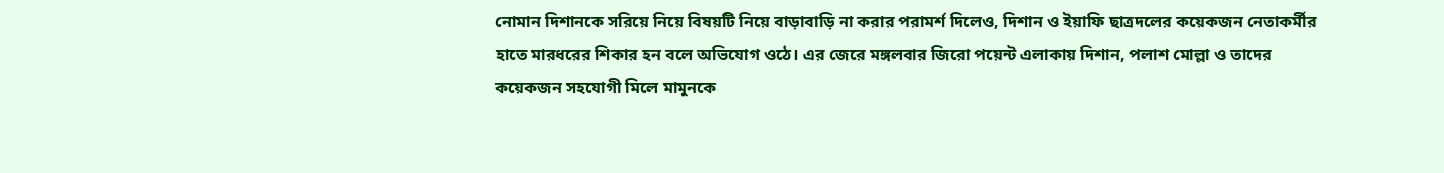নোমান দিশানকে সরিয়ে নিয়ে বিষয়টি নিয়ে বাড়াবাড়ি না করার পরামর্শ দিলেও, দিশান ও ইয়াফি ছাত্রদলের কয়েকজন নেতাকর্মীর হাতে মারধরের শিকার হন বলে অভিযোগ ওঠে। এর জেরে মঙ্গলবার জিরো পয়েন্ট এলাকায় দিশান, পলাশ মোল্লা ও তাদের কয়েকজন সহযোগী মিলে মামুনকে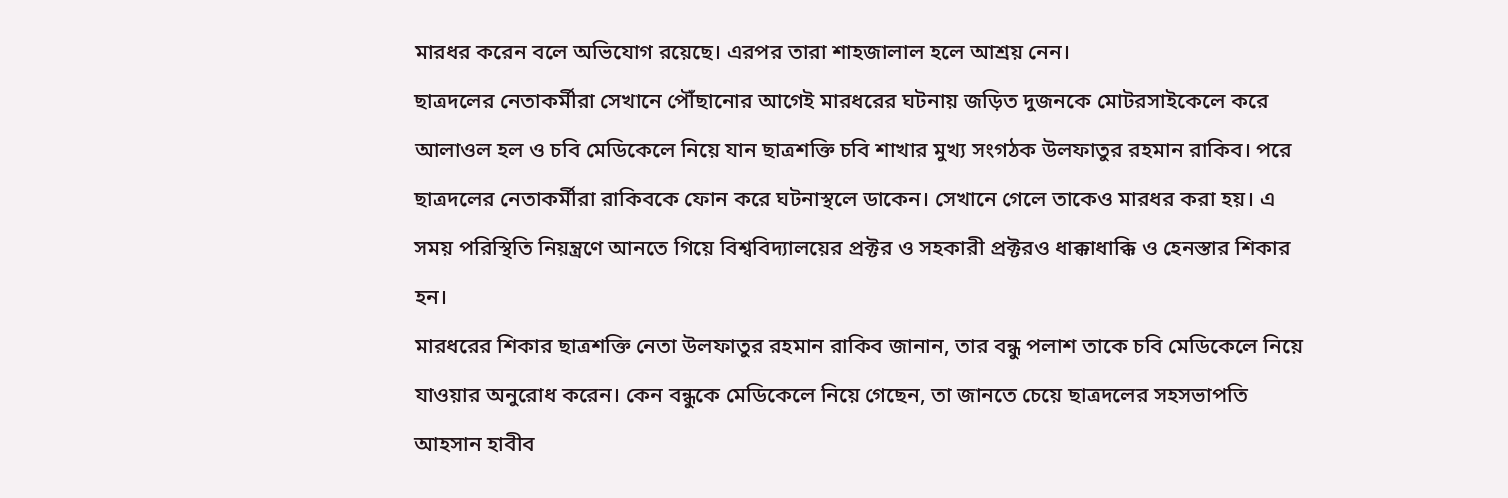মারধর করেন বলে অভিযোগ রয়েছে। এরপর তারা শাহজালাল হলে আশ্রয় নেন।
ছাত্রদলের নেতাকর্মীরা সেখানে পৌঁছানোর আগেই মারধরের ঘটনায় জড়িত দুজনকে মোটরসাইকেলে করে আলাওল হল ও চবি মেডিকেলে নিয়ে যান ছাত্রশক্তি চবি শাখার মুখ্য সংগঠক উলফাতুর রহমান রাকিব। পরে ছাত্রদলের নেতাকর্মীরা রাকিবকে ফোন করে ঘটনাস্থলে ডাকেন। সেখানে গেলে তাকেও মারধর করা হয়। এ সময় পরিস্থিতি নিয়ন্ত্রণে আনতে গিয়ে বিশ্ববিদ্যালয়ের প্রক্টর ও সহকারী প্রক্টরও ধাক্কাধাক্কি ও হেনস্তার শিকার হন।
মারধরের শিকার ছাত্রশক্তি নেতা উলফাতুর রহমান রাকিব জানান, তার বন্ধু পলাশ তাকে চবি মেডিকেলে নিয়ে যাওয়ার অনুরোধ করেন। কেন বন্ধুকে মেডিকেলে নিয়ে গেছেন, তা জানতে চেয়ে ছাত্রদলের সহসভাপতি আহসান হাবীব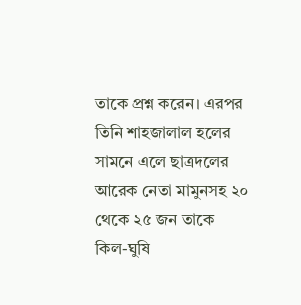তাকে প্রশ্ন করেন। এরপর তিনি শাহজালাল হলের সামনে এলে ছাত্রদলের আরেক নেতা মামুনসহ ২০ থেকে ২৫ জন তাকে কিল-ঘুষি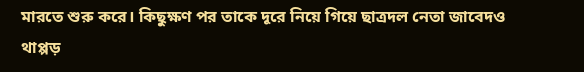মারতে শুরু করে। কিছুক্ষণ পর তাকে দূরে নিয়ে গিয়ে ছাত্রদল নেতা জাবেদও থাপ্পড়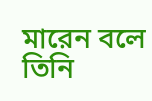মারেন বলে তিনি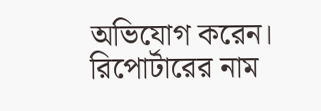অভিযোগ করেন।
রিপোর্টারের নাম